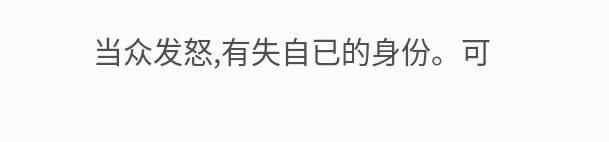当众发怒,有失自已的身份。可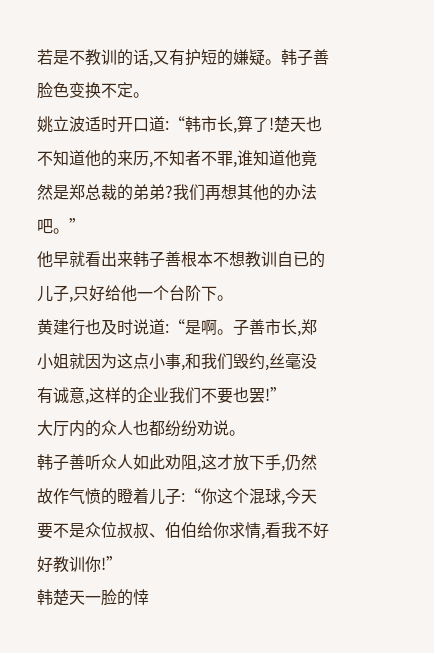若是不教训的话,又有护短的嫌疑。韩子善脸色变换不定。
姚立波适时开口道:“韩市长,算了!楚天也不知道他的来历,不知者不罪,谁知道他竟然是郑总裁的弟弟?我们再想其他的办法吧。”
他早就看出来韩子善根本不想教训自已的儿子,只好给他一个台阶下。
黄建行也及时说道:“是啊。子善市长,郑小姐就因为这点小事,和我们毁约,丝毫没有诚意,这样的企业我们不要也罢!”
大厅内的众人也都纷纷劝说。
韩子善听众人如此劝阻,这才放下手,仍然故作气愤的瞪着儿子:“你这个混球,今天要不是众位叔叔、伯伯给你求情,看我不好好教训你!”
韩楚天一脸的悻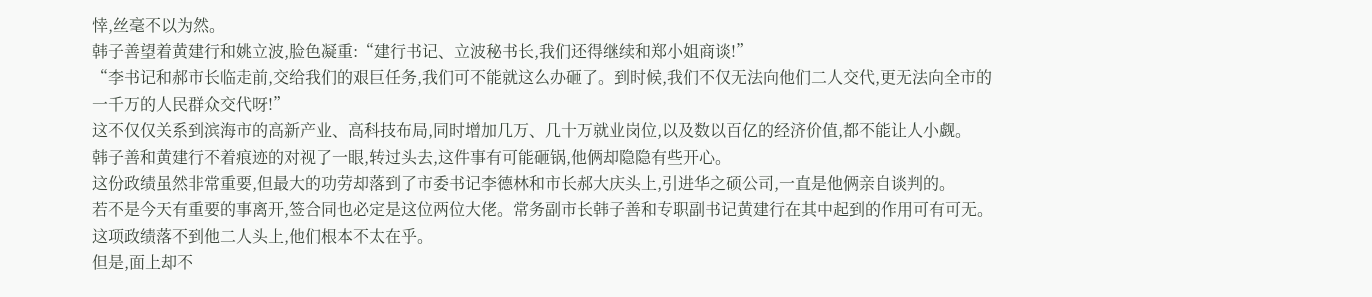悻,丝毫不以为然。
韩子善望着黄建行和姚立波,脸色凝重:“建行书记、立波秘书长,我们还得继续和郑小姐商谈!”
“李书记和郝市长临走前,交给我们的艰巨任务,我们可不能就这么办砸了。到时候,我们不仅无法向他们二人交代,更无法向全市的一千万的人民群众交代呀!”
这不仅仅关系到滨海市的高新产业、高科技布局,同时增加几万、几十万就业岗位,以及数以百亿的经济价值,都不能让人小觑。
韩子善和黄建行不着痕迹的对视了一眼,转过头去,这件事有可能砸锅,他俩却隐隐有些开心。
这份政绩虽然非常重要,但最大的功劳却落到了市委书记李德林和市长郝大庆头上,引进华之硕公司,一直是他俩亲自谈判的。
若不是今天有重要的事离开,签合同也必定是这位两位大佬。常务副市长韩子善和专职副书记黄建行在其中起到的作用可有可无。
这项政绩落不到他二人头上,他们根本不太在乎。
但是,面上却不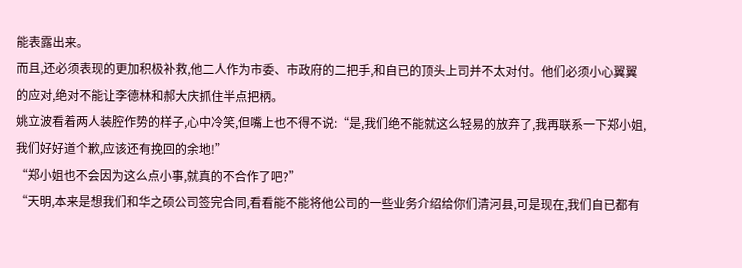能表露出来。
而且,还必须表现的更加积极补救,他二人作为市委、市政府的二把手,和自已的顶头上司并不太对付。他们必须小心翼翼的应对,绝对不能让李德林和郝大庆抓住半点把柄。
姚立波看着两人装腔作势的样子,心中冷笑,但嘴上也不得不说:“是,我们绝不能就这么轻易的放弃了,我再联系一下郑小姐,我们好好道个歉,应该还有挽回的余地!”
“郑小姐也不会因为这么点小事,就真的不合作了吧?”
“天明,本来是想我们和华之硕公司签完合同,看看能不能将他公司的一些业务介绍给你们清河县,可是现在,我们自已都有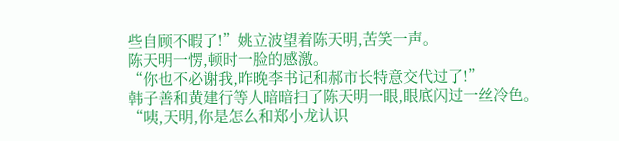些自顾不暇了!”姚立波望着陈天明,苦笑一声。
陈天明一愣,顿时一脸的感激。
“你也不必谢我,昨晚李书记和郝市长特意交代过了!”
韩子善和黄建行等人暗暗扫了陈天明一眼,眼底闪过一丝冷色。
“咦,天明,你是怎么和郑小龙认识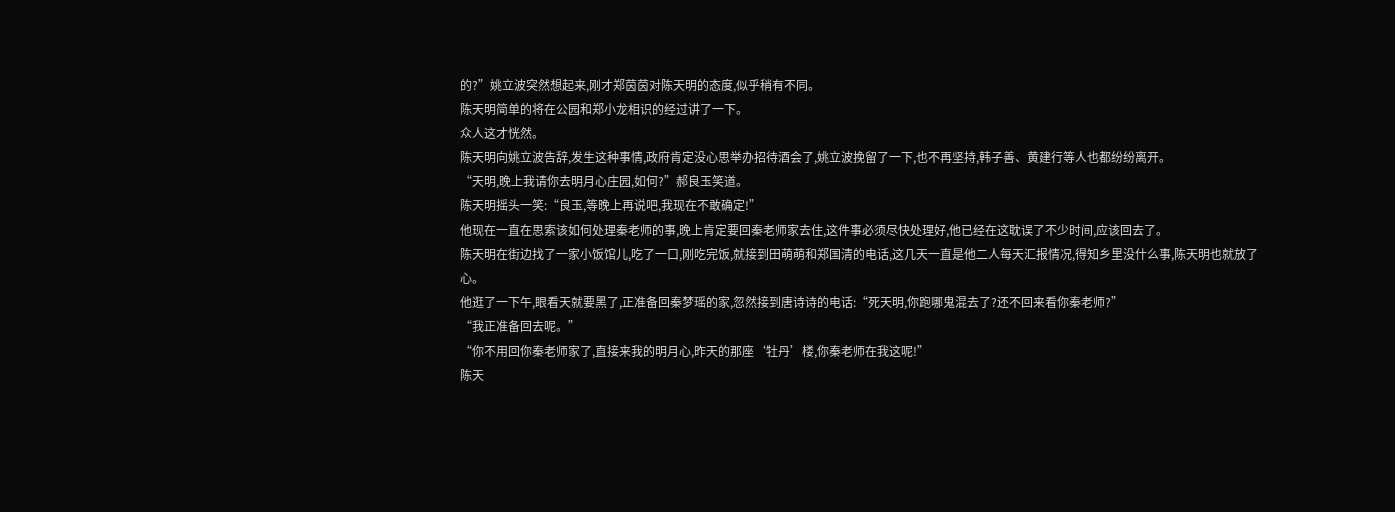的?”姚立波突然想起来,刚才郑茵茵对陈天明的态度,似乎稍有不同。
陈天明简单的将在公园和郑小龙相识的经过讲了一下。
众人这才恍然。
陈天明向姚立波告辞,发生这种事情,政府肯定没心思举办招待酒会了,姚立波挽留了一下,也不再坚持,韩子善、黄建行等人也都纷纷离开。
“天明,晚上我请你去明月心庄园,如何?”郝良玉笑道。
陈天明摇头一笑:“良玉,等晚上再说吧,我现在不敢确定!”
他现在一直在思索该如何处理秦老师的事,晚上肯定要回秦老师家去住,这件事必须尽快处理好,他已经在这耽误了不少时间,应该回去了。
陈天明在街边找了一家小饭馆儿,吃了一口,刚吃完饭,就接到田萌萌和郑国清的电话,这几天一直是他二人每天汇报情况,得知乡里没什么事,陈天明也就放了心。
他逛了一下午,眼看天就要黑了,正准备回秦梦瑶的家,忽然接到唐诗诗的电话:“死天明,你跑哪鬼混去了?还不回来看你秦老师?”
“我正准备回去呢。”
“你不用回你秦老师家了,直接来我的明月心,昨天的那座‘牡丹’楼,你秦老师在我这呢!”
陈天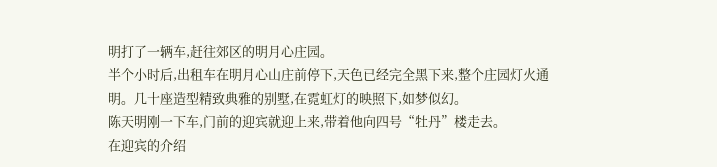明打了一辆车,赶往郊区的明月心庄园。
半个小时后,出租车在明月心山庄前停下,天色已经完全黑下来,整个庄园灯火通明。几十座造型精致典雅的别墅,在霓虹灯的映照下,如梦似幻。
陈天明刚一下车,门前的迎宾就迎上来,带着他向四号“牡丹”楼走去。
在迎宾的介绍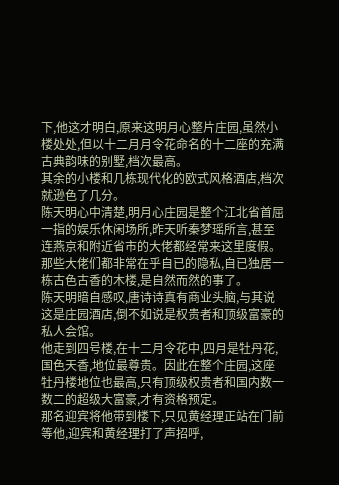下,他这才明白,原来这明月心整片庄园,虽然小楼处处,但以十二月月令花命名的十二座的充满古典韵味的别墅,档次最高。
其余的小楼和几栋现代化的欧式风格酒店,档次就逊色了几分。
陈天明心中清楚,明月心庄园是整个江北省首屈一指的娱乐休闲场所,昨天听秦梦瑶所言,甚至连燕京和附近省市的大佬都经常来这里度假。
那些大佬们都非常在乎自已的隐私,自已独居一栋古色古香的木楼,是自然而然的事了。
陈天明暗自感叹,唐诗诗真有商业头脑,与其说这是庄园酒店,倒不如说是权贵者和顶级富豪的私人会馆。
他走到四号楼,在十二月令花中,四月是牡丹花,国色天香,地位最尊贵。因此在整个庄园,这座牡丹楼地位也最高,只有顶级权贵者和国内数一数二的超级大富豪,才有资格预定。
那名迎宾将他带到楼下,只见黄经理正站在门前等他,迎宾和黄经理打了声招呼,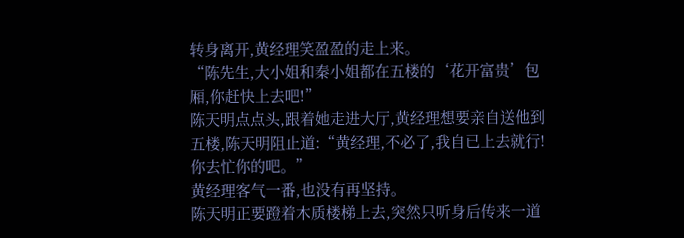转身离开,黄经理笑盈盈的走上来。
“陈先生,大小姐和秦小姐都在五楼的‘花开富贵’包厢,你赶快上去吧!”
陈天明点点头,跟着她走进大厅,黄经理想要亲自送他到五楼,陈天明阻止道:“黄经理,不必了,我自已上去就行!你去忙你的吧。”
黄经理客气一番,也没有再坚持。
陈天明正要蹬着木质楼梯上去,突然只听身后传来一道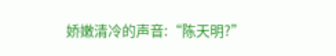娇嫩清冷的声音:“陈天明?”